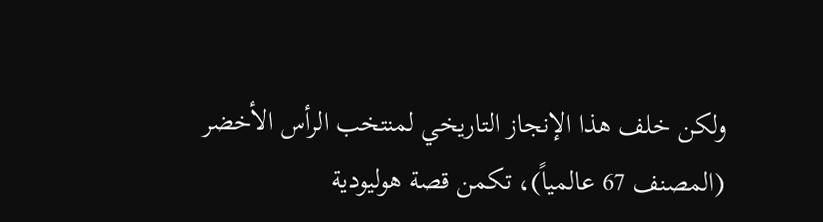ولكن خلف هذا الإنجاز التاريخي لمنتخب الرأس الأخضر (المصنف 67 عالمياً)، تكمن قصة هوليودية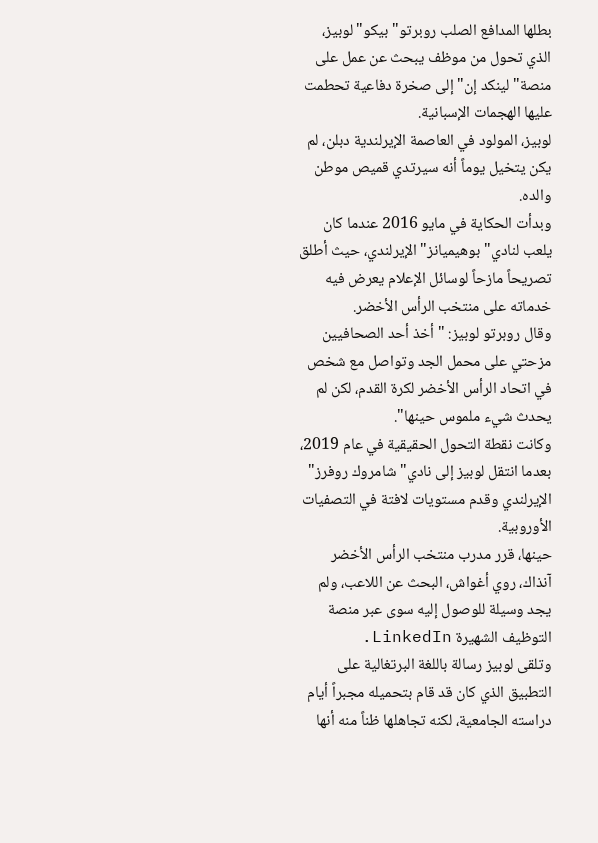بطلها المدافع الصلب روبرتو" بيكو" لوبيز، الذي تحول من موظف يبحث عن عمل على منصة" لينكد إن" إلى صخرة دفاعية تحطمت عليها الهجمات الإسبانية.
لوبيز، المولود في العاصمة الإيرلندية دبلن، لم يكن يتخيل يوماً أنه سيرتدي قميص موطن والده.
وبدأت الحكاية في مايو 2016 عندما كان يلعب لنادي" بوهيميانز" الإيرلندي، حيث أطلق تصريحاً مازحاً لوسائل الإعلام يعرض فيه خدماته على منتخب الرأس الأخضر.
وقال روبرتو لوبيز: " أخذ أحد الصحافيين مزحتي على محمل الجد وتواصل مع شخص في اتحاد الرأس الأخضر لكرة القدم، لكن لم يحدث شيء ملموس حينها".
وكانت نقطة التحول الحقيقية في عام 2019، بعدما انتقل لوبيز إلى نادي" شامروك روفرز" الإيرلندي وقدم مستويات لافتة في التصفيات الأوروبية.
حينها، قرر مدرب منتخب الرأس الأخضر آنذاك، روي أغواش، البحث عن اللاعب، ولم يجد وسيلة للوصول إليه سوى عبر منصة التوظيف الشهيرة LinkedIn.
وتلقى لوبيز رسالة باللغة البرتغالية على التطبيق الذي كان قد قام بتحميله مجبراً أيام دراسته الجامعية، لكنه تجاهلها ظناً منه أنها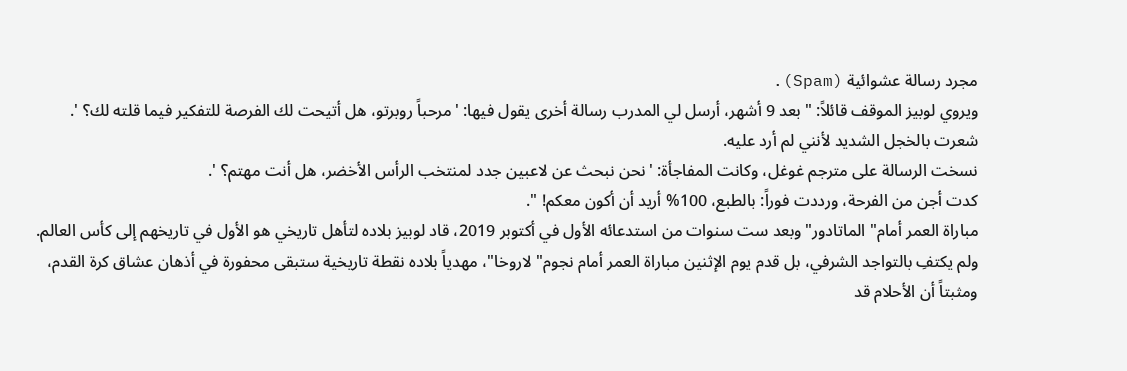مجرد رسالة عشوائية (Spam).
ويروي لوبيز الموقف قائلاً: " بعد 9 أشهر، أرسل لي المدرب رسالة أخرى يقول فيها: 'مرحباً روبرتو، هل أتيحت لك الفرصة للتفكير فيما قلته لك؟ '.
شعرت بالخجل الشديد لأنني لم أرد عليه.
نسخت الرسالة على مترجم غوغل، وكانت المفاجأة: 'نحن نبحث عن لاعبين جدد لمنتخب الرأس الأخضر، هل أنت مهتم؟ '.
كدت أجن من الفرحة، ورددت فوراً: بالطبع، 100% أريد أن أكون معكم! ".
مباراة العمر أمام" الماتادور"وبعد ست سنوات من استدعائه الأول في أكتوبر 2019، قاد لوبيز بلاده لتأهل تاريخي هو الأول في تاريخهم إلى كأس العالم.
ولم يكتفِ بالتواجد الشرفي، بل قدم يوم الإثنين مباراة العمر أمام نجوم" لاروخا"، مهدياً بلاده نقطة تاريخية ستبقى محفورة في أذهان عشاق كرة القدم، ومثبتاً أن الأحلام قد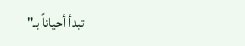تبدأ أحياناً بـ"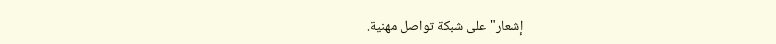إشعار" على شبكة تواصل مهنية.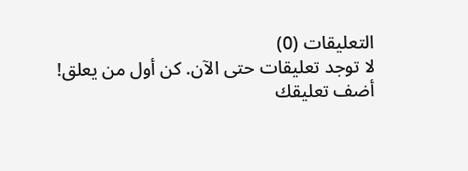التعليقات (0)
لا توجد تعليقات حتى الآن. كن أول من يعلق!
أضف تعليقك